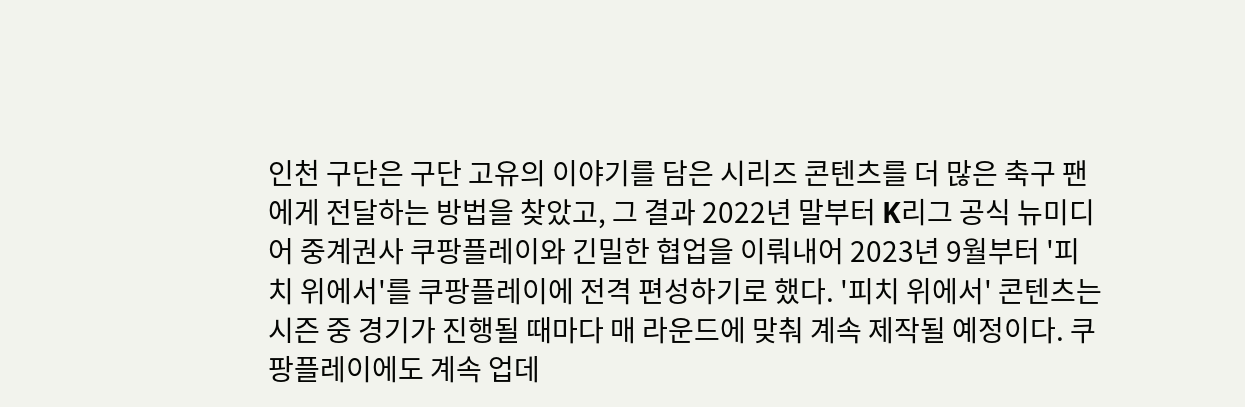인천 구단은 구단 고유의 이야기를 담은 시리즈 콘텐츠를 더 많은 축구 팬에게 전달하는 방법을 찾았고, 그 결과 2022년 말부터 K리그 공식 뉴미디어 중계권사 쿠팡플레이와 긴밀한 협업을 이뤄내어 2023년 9월부터 '피치 위에서'를 쿠팡플레이에 전격 편성하기로 했다. '피치 위에서' 콘텐츠는 시즌 중 경기가 진행될 때마다 매 라운드에 맞춰 계속 제작될 예정이다. 쿠팡플레이에도 계속 업데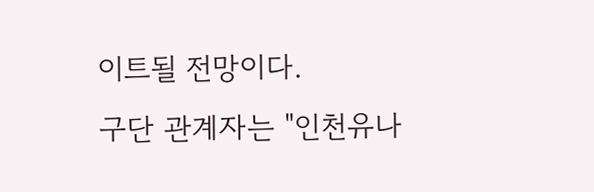이트될 전망이다.
구단 관계자는 "인천유나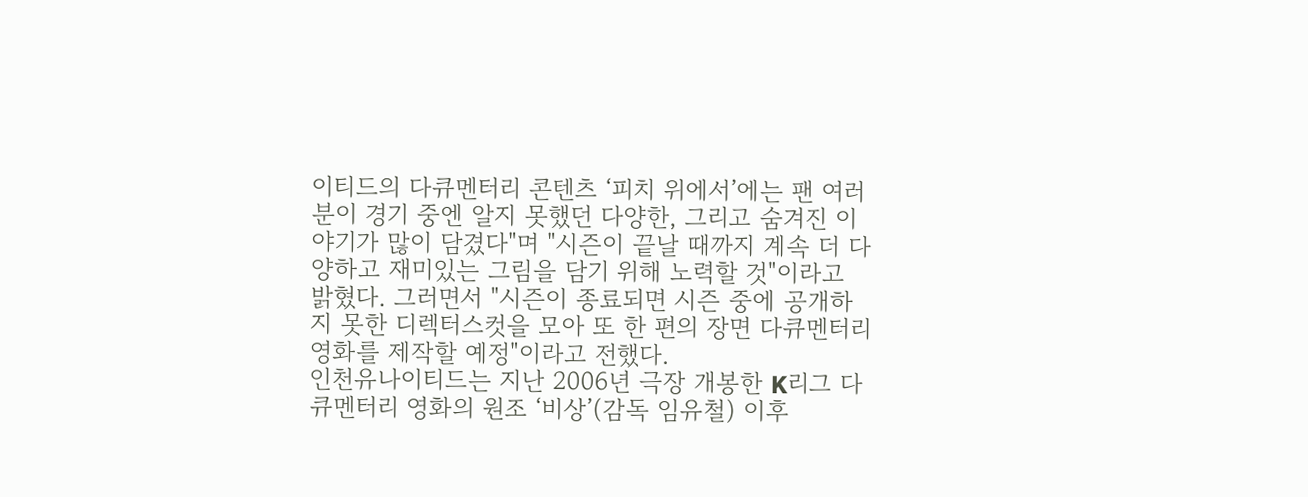이티드의 다큐멘터리 콘텐츠 ‘피치 위에서’에는 팬 여러분이 경기 중엔 알지 못했던 다양한, 그리고 숨겨진 이야기가 많이 담겼다"며 "시즌이 끝날 때까지 계속 더 다양하고 재미있는 그림을 담기 위해 노력할 것"이라고 밝혔다. 그러면서 "시즌이 종료되면 시즌 중에 공개하지 못한 디렉터스컷을 모아 또 한 편의 장면 다큐멘터리 영화를 제작할 예정"이라고 전했다.
인천유나이티드는 지난 2006년 극장 개봉한 K리그 다큐멘터리 영화의 원조 ‘비상’(감독 임유철) 이후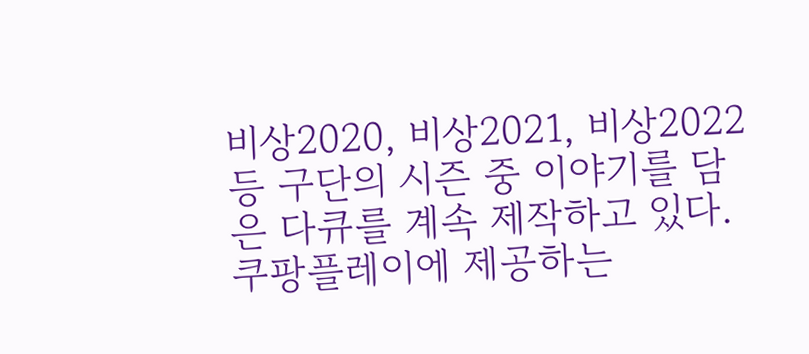비상2020, 비상2021, 비상2022 등 구단의 시즌 중 이야기를 담은 다큐를 계속 제작하고 있다.
쿠팡플레이에 제공하는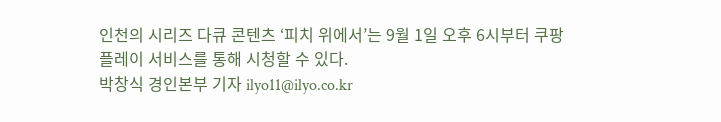인천의 시리즈 다큐 콘텐츠 ‘피치 위에서’는 9월 1일 오후 6시부터 쿠팡플레이 서비스를 통해 시청할 수 있다.
박창식 경인본부 기자 ilyo11@ilyo.co.kr